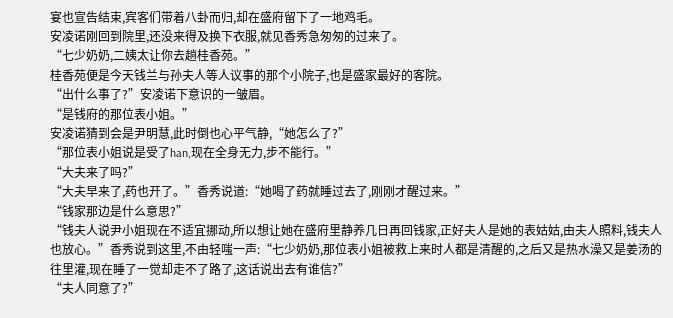宴也宣告结束,宾客们带着八卦而归,却在盛府留下了一地鸡毛。
安凌诺刚回到院里,还没来得及换下衣服,就见香秀急匆匆的过来了。
“七少奶奶,二姨太让你去趟桂香苑。”
桂香苑便是今天钱兰与孙夫人等人议事的那个小院子,也是盛家最好的客院。
“出什么事了?”安凌诺下意识的一皱眉。
“是钱府的那位表小姐。”
安凌诺猜到会是尹明慧,此时倒也心平气静,“她怎么了?”
“那位表小姐说是受了han,现在全身无力,步不能行。”
“大夫来了吗?”
“大夫早来了,药也开了。”香秀说道:“她喝了药就睡过去了,刚刚才醒过来。”
“钱家那边是什么意思?”
“钱夫人说尹小姐现在不适宜挪动,所以想让她在盛府里静养几日再回钱家,正好夫人是她的表姑姑,由夫人照料,钱夫人也放心。”香秀说到这里,不由轻嗤一声:“七少奶奶,那位表小姐被救上来时人都是清醒的,之后又是热水澡又是姜汤的往里灌,现在睡了一觉却走不了路了,这话说出去有谁信?”
“夫人同意了?”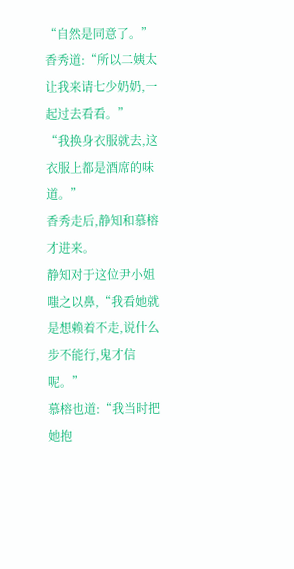“自然是同意了。”香秀道:“所以二姨太让我来请七少奶奶,一起过去看看。”
“我换身衣服就去,这衣服上都是酒席的味道。”
香秀走后,静知和慕榕才进来。
静知对于这位尹小姐嗤之以鼻,“我看她就是想赖着不走,说什么步不能行,鬼才信呢。”
慕榕也道:“我当时把她抱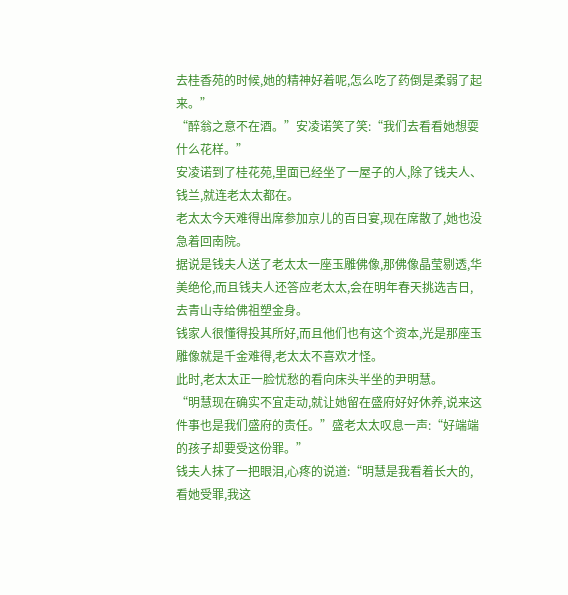去桂香苑的时候,她的精神好着呢,怎么吃了药倒是柔弱了起来。”
“醉翁之意不在酒。”安凌诺笑了笑:“我们去看看她想耍什么花样。”
安凌诺到了桂花苑,里面已经坐了一屋子的人,除了钱夫人、钱兰,就连老太太都在。
老太太今天难得出席参加京儿的百日宴,现在席散了,她也没急着回南院。
据说是钱夫人送了老太太一座玉雕佛像,那佛像晶莹剔透,华美绝伦,而且钱夫人还答应老太太,会在明年春天挑选吉日,去青山寺给佛祖塑金身。
钱家人很懂得投其所好,而且他们也有这个资本,光是那座玉雕像就是千金难得,老太太不喜欢才怪。
此时,老太太正一脸忧愁的看向床头半坐的尹明慧。
“明慧现在确实不宜走动,就让她留在盛府好好休养,说来这件事也是我们盛府的责任。”盛老太太叹息一声:“好端端的孩子却要受这份罪。”
钱夫人抹了一把眼泪,心疼的说道:“明慧是我看着长大的,看她受罪,我这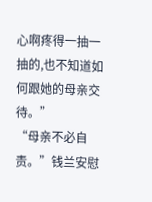心啊疼得一抽一抽的,也不知道如何跟她的母亲交待。”
“母亲不必自责。”钱兰安慰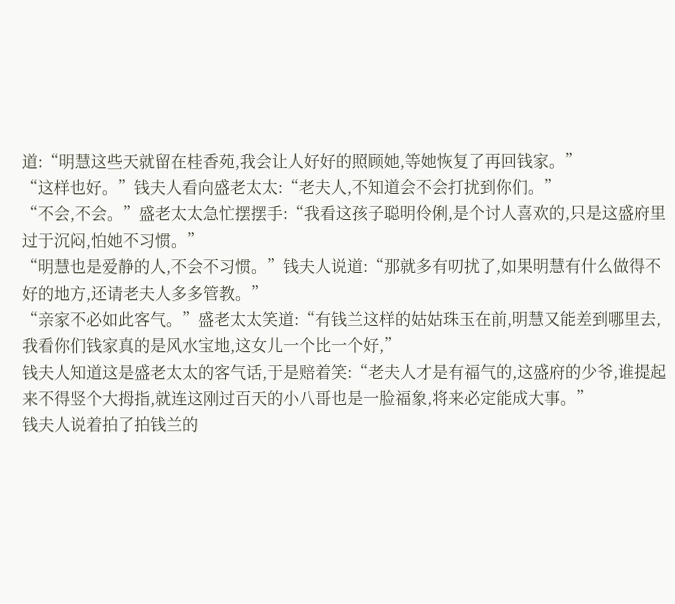道:“明慧这些天就留在桂香苑,我会让人好好的照顾她,等她恢复了再回钱家。”
“这样也好。”钱夫人看向盛老太太:“老夫人,不知道会不会打扰到你们。”
“不会,不会。”盛老太太急忙摆摆手:“我看这孩子聪明伶俐,是个讨人喜欢的,只是这盛府里过于沉闷,怕她不习惯。”
“明慧也是爱静的人,不会不习惯。”钱夫人说道:“那就多有叨扰了,如果明慧有什么做得不好的地方,还请老夫人多多管教。”
“亲家不必如此客气。”盛老太太笑道:“有钱兰这样的姑姑珠玉在前,明慧又能差到哪里去,我看你们钱家真的是风水宝地,这女儿一个比一个好,”
钱夫人知道这是盛老太太的客气话,于是赔着笑:“老夫人才是有福气的,这盛府的少爷,谁提起来不得竖个大拇指,就连这刚过百天的小八哥也是一脸福象,将来必定能成大事。”
钱夫人说着拍了拍钱兰的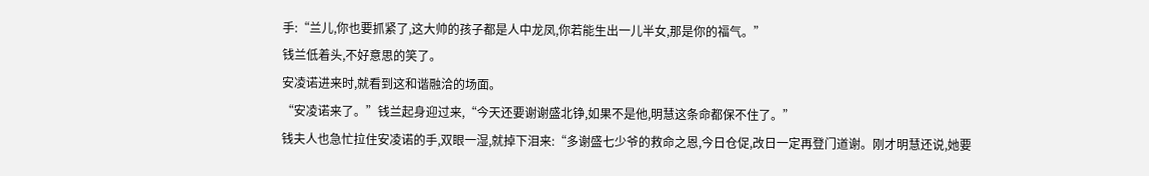手:“兰儿,你也要抓紧了,这大帅的孩子都是人中龙凤,你若能生出一儿半女,那是你的福气。”
钱兰低着头,不好意思的笑了。
安凌诺进来时,就看到这和谐融洽的场面。
“安凌诺来了。”钱兰起身迎过来,“今天还要谢谢盛北铮,如果不是他,明慧这条命都保不住了。”
钱夫人也急忙拉住安凌诺的手,双眼一湿,就掉下泪来:“多谢盛七少爷的救命之恩,今日仓促,改日一定再登门道谢。刚才明慧还说,她要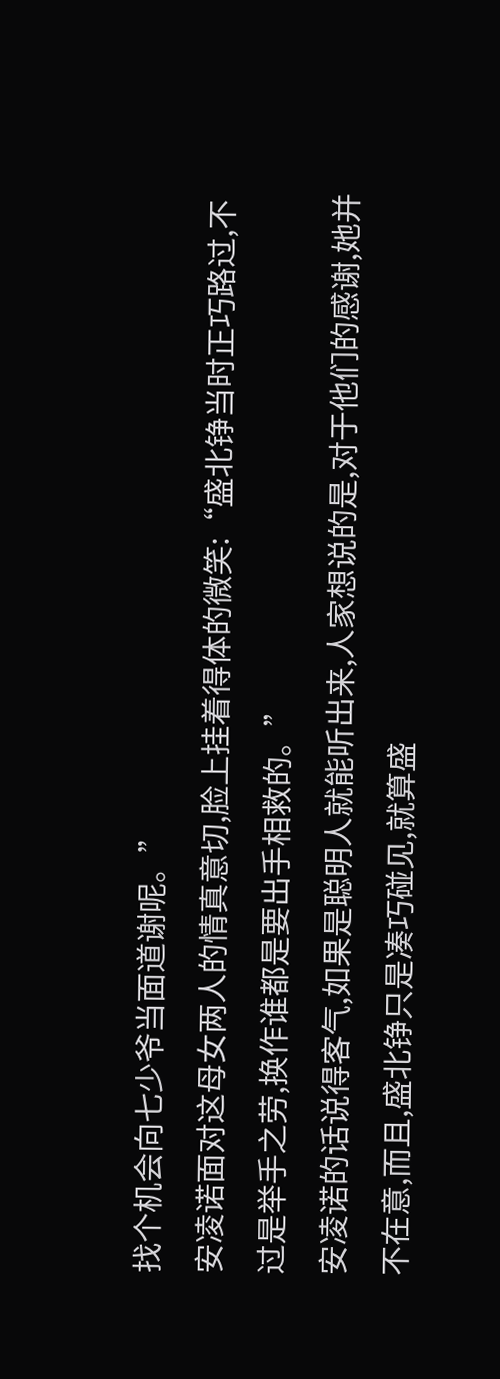找个机会向七少爷当面道谢呢。”
安凌诺面对这母女两人的情真意切,脸上挂着得体的微笑:“盛北铮当时正巧路过,不过是举手之劳,换作谁都是要出手相救的。”
安凌诺的话说得客气,如果是聪明人就能听出来,人家想说的是,对于他们的感谢,她并不在意,而且,盛北铮只是凑巧碰见,就算盛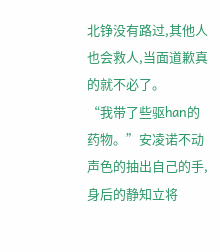北铮没有路过,其他人也会救人,当面道歉真的就不必了。
“我带了些驱han的药物。”安凌诺不动声色的抽出自己的手,身后的静知立将